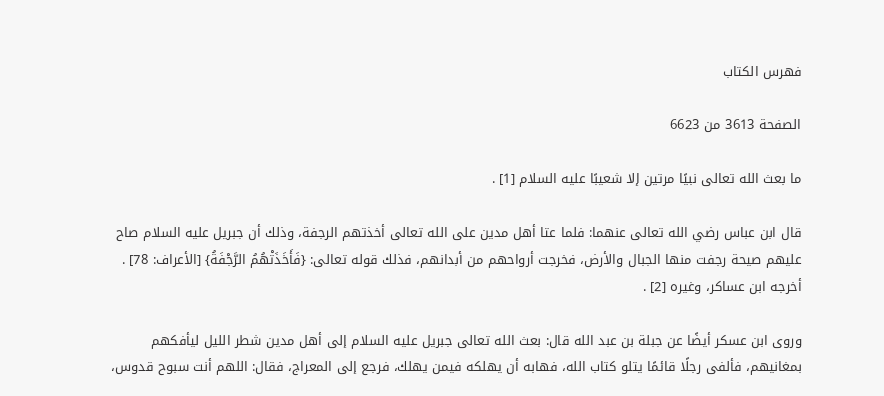فهرس الكتاب

الصفحة 3613 من 6623

ما بعث الله تعالى نبيًا مرتين إلا شعيبًا عليه السلام [1] .

قال ابن عباس رضي الله تعالى عنهما: فلما عتا أهل مدين على الله تعالى أخذتهم الرجفة، وذلك أن جبريل عليه السلام صاح عليهم صيحة رجفت منها الجبال والأرض، فخرجت أرواحهم من أبدانهم، فذلك قوله تعالى: {فَأَخَذَتْهُمُ الرَّجْفَةُ} [الأعراف: 78] . أخرجه ابن عساكر، وغيره [2] .

وروى ابن عسكر أيضًا عن جبلة بن عبد الله قال: بعث الله تعالى جبريل عليه السلام إلى أهل مدين شطر الليل ليأفكهم بمغانيهم، فألفى رجلًا قائمًا يتلو كتاب الله، فهابه أن يهلكه فيمن يهلك، فرجع إلى المعراج، فقال: اللهم أنت سبوح قدوس،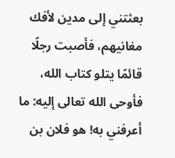بعثتني إلى مدين لأفك مغانيهم، فأصبت رجلًا قائمًا يتلو كتاب الله، فأوحى الله تعالى إليه: ما أعرفني به! هو فلان بن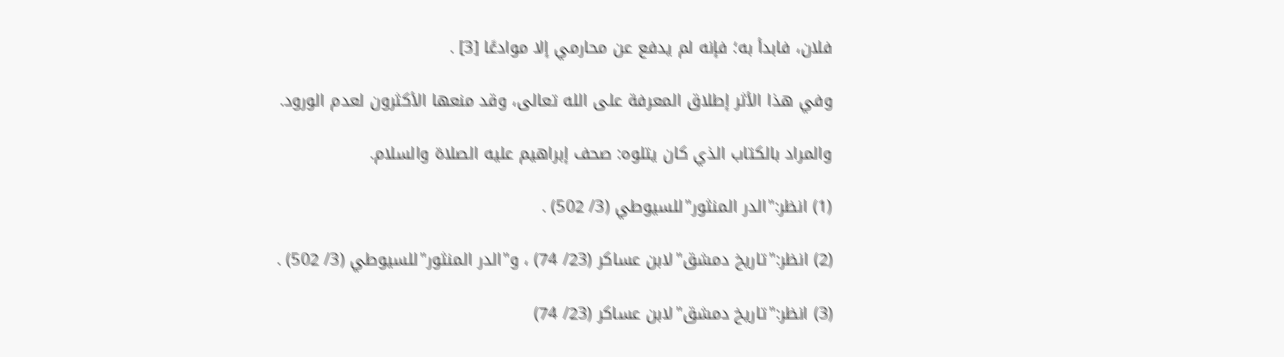فلان، فابدأ به؛ فإنه لم يدفع عن محارمي إلا موادعًا [3] .

وفي هذا الأثر إطلاق المعرفة على الله تعالى، وقد منعها الأكثرون لعدم الورود.

والمراد بالكتاب الذي كان يتلوه: صحف إبراهيم عليه الصلاة والسلام.

(1) انظر:"الدر المنثور"للسيوطي (3/ 502) .

(2) انظر:"تاريخ دمشق"لابن عساكر (23/ 74) ، و"الدر المنثور"للسيوطي (3/ 502) .

(3) انظر:"تاريخ دمشق"لابن عساكر (23/ 74)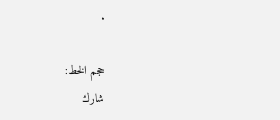.

حجم الخط:
شارك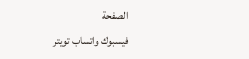الصفحة
فيسبوك واتساب تويتر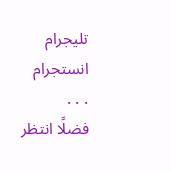تليجرام انستجرام
. . .
فضلًا انتظر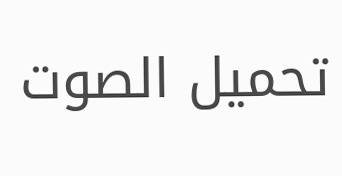تحميل الصوت